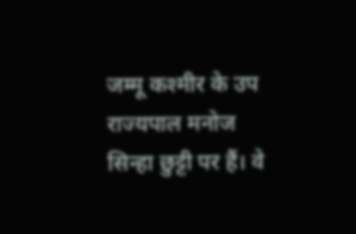जम्मू कश्मीर के उप राज्यपाल मनोज सिन्हा छुट्टी पर हैं। वे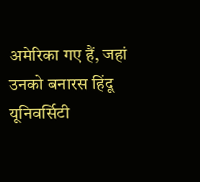अमेरिका गए हैं, जहां उनको बनारस हिंदू यूनिवर्सिटी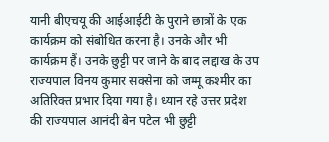यानी बीएचयू की आईआईटी के पुराने छात्रों के एक कार्यक्रम को संबोधित करना है। उनके और भी कार्यक्रम हैं। उनके छुट्टी पर जाने के बाद लद्दाख के उप राज्यपाल विनय कुमार सक्सेना को जम्मू कश्मीर का अतिरिक्त प्रभार दिया गया है। ध्यान रहे उत्तर प्रदेश की राज्यपाल आनंदी बेन पटेल भी छुट्टी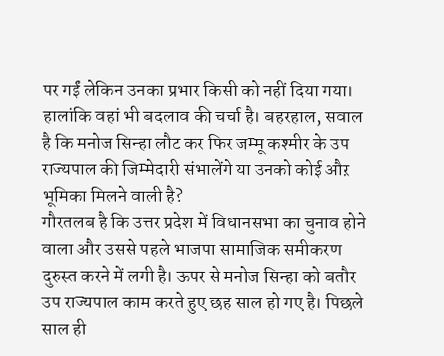पर गईं लेकिन उनका प्रभार किसी को नहीं दिया गया। हालांकि वहां भी बदलाव की चर्चा है। बहरहाल, सवाल है कि मनोज सिन्हा लौट कर फिर जम्मू कश्मीर के उप राज्यपाल की जिम्मेदारी संभालेंगे या उनको कोई औऱ भूमिका मिलने वाली है?
गौरतलब है कि उत्तर प्रदेश में विधानसभा का चुनाव होने वाला और उससे पहले भाजपा सामाजिक समीकरण दुरुस्त करने में लगी है। ऊपर से मनोज सिन्हा को बतौर उप राज्यपाल काम करते हुए छह साल हो गए है। पिछले साल ही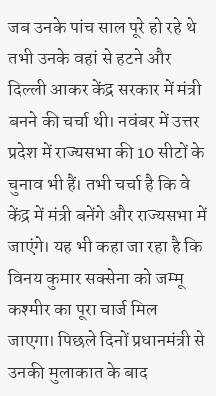जब उनके पांच साल पूरे हो रहे थे तभी उनके वहां से हटने और दिल्ली आकर केंद्र सरकार में मंत्री बनने की चर्चा थी। नवंबर में उत्तर प्रदेश में राज्यसभा की 10 सीटों के चुनाव भी हैं। तभी चर्चा है कि वे केंद्र में मंत्री बनेंगे और राज्यसभा में जाएंगे। यह भी कहा जा रहा है कि विनय कुमार सक्सेना को जम्मू कश्मीर का पूरा चार्ज मिल जाएगा। पिछले दिनों प्रधानमंत्री से उनकी मुलाकात के बाद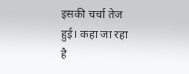इसकी चर्चा तेज हुई। कहा जा रहा है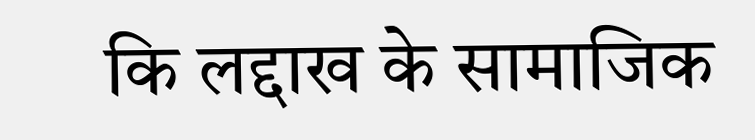कि लद्दाख के सामाजिक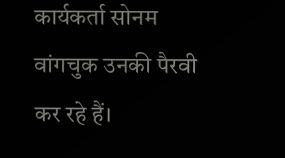कार्यकर्ता सोनम वांगचुक उनकी पैरवी कर रहे हैं।